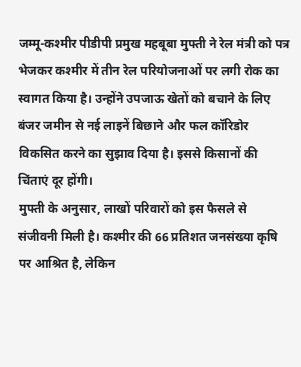जम्मू-कश्मीर पीडीपी प्रमुख महबूबा मुफ्ती ने रेल मंत्री को पत्र भेजकर कश्मीर में तीन रेल परियोजनाओं पर लगी रोक का स्वागत किया है। उन्होंने उपजाऊ खेतों को बचाने के लिए बंजर जमीन से नई लाइनें बिछाने और फल कॉरिडोर विकसित करने का सुझाव दिया है। इससे किसानों की चिंताएं दूर होंगी।
मुफ्ती के अनुसार, लाखों परिवारों को इस फैसले से संजीवनी मिली है। कश्मीर की 66 प्रतिशत जनसंख्या कृषि पर आश्रित है, लेकिन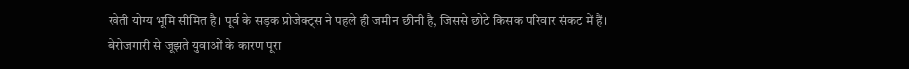खेती योग्य भूमि सीमित है। पूर्व के सड़क प्रोजेक्ट्स ने पहले ही जमीन छीनी है, जिससे छोटे किसक परिवार संकट में हैं।
बेरोजगारी से जूझते युवाओं के कारण पूरा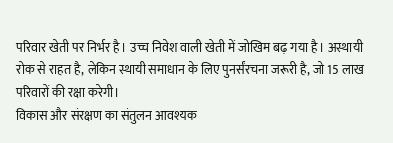परिवार खेती पर निर्भर है। उच्च निवेश वाली खेती में जोखिम बढ़ गया है। अस्थायी रोक से राहत है, लेकिन स्थायी समाधान के लिए पुनर्संरचना जरूरी है, जो 15 लाख परिवारों की रक्षा करेगी।
विकास और संरक्षण का संतुलन आवश्यक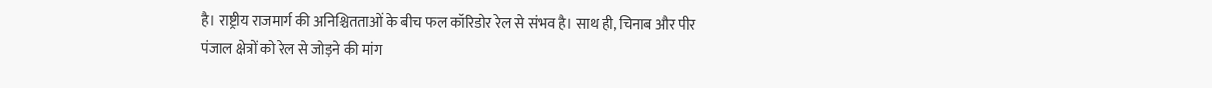है। राष्ट्रीय राजमार्ग की अनिश्चितताओं के बीच फल कॉरिडोर रेल से संभव है। साथ ही, चिनाब और पीर पंजाल क्षेत्रों को रेल से जोड़ने की मांग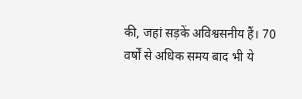की, जहां सड़कें अविश्वसनीय हैं। 70 वर्षों से अधिक समय बाद भी ये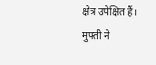क्षेत्र उपेक्षित हैं। मुफ्ती ने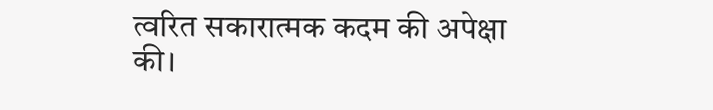त्वरित सकारात्मक कदम की अपेक्षा की।